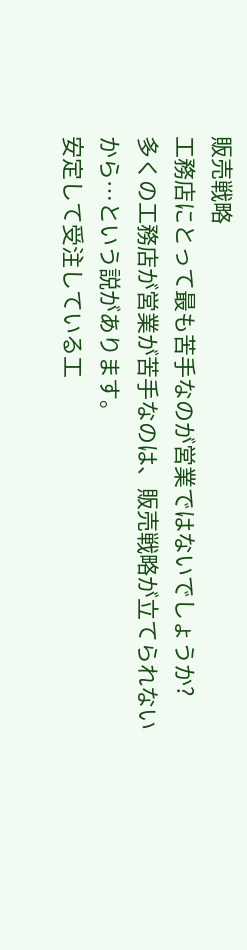販売戦略
工務店にとって最も苦手なのが営業ではないでしょうか?
多くの工務店が営業が苦手なのは、販売戦略が立てられないから…という説があります。
安定して受注している工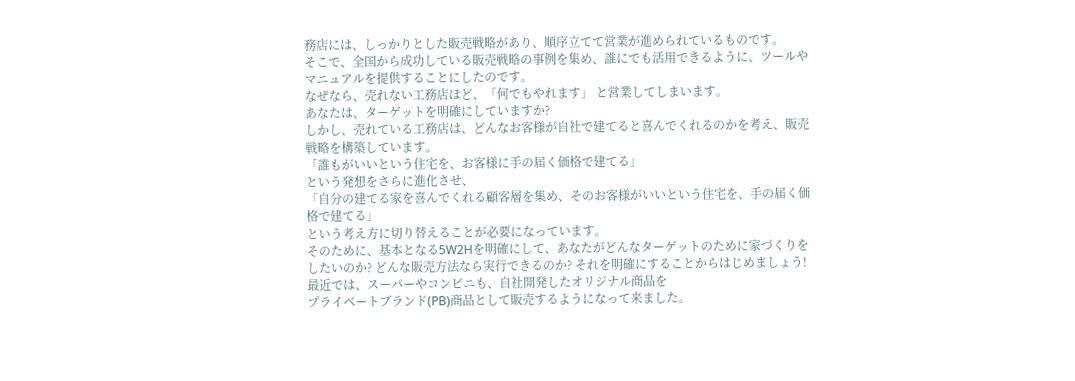務店には、しっかりとした販売戦略があり、順序立てて営業が進められているものです。
そこで、全国から成功している販売戦略の事例を集め、誰にでも活用できるように、ツールやマニュアルを提供することにしたのです。
なぜなら、売れない工務店ほど、「何でもやれます」 と営業してしまいます。
あなたは、ターゲットを明確にしていますか?
しかし、売れている工務店は、どんなお客様が自社で建てると喜んでくれるのかを考え、販売戦略を構築しています。
「誰もがいいという住宅を、お客様に手の届く価格で建てる」
という発想をさらに進化させ、
「自分の建てる家を喜んでくれる顧客層を集め、そのお客様がいいという住宅を、手の届く価格で建てる」
という考え方に切り替えることが必要になっています。
そのために、基本となる5W2Hを明確にして、あなたがどんなターゲットのために家づくりをしたいのか? どんな販売方法なら実行できるのか? それを明確にすることからはじめましょう!
最近では、スーパーやコンビニも、自社開発したオリジナル商品を
プライベートブランド(PB)商品として販売するようになって来ました。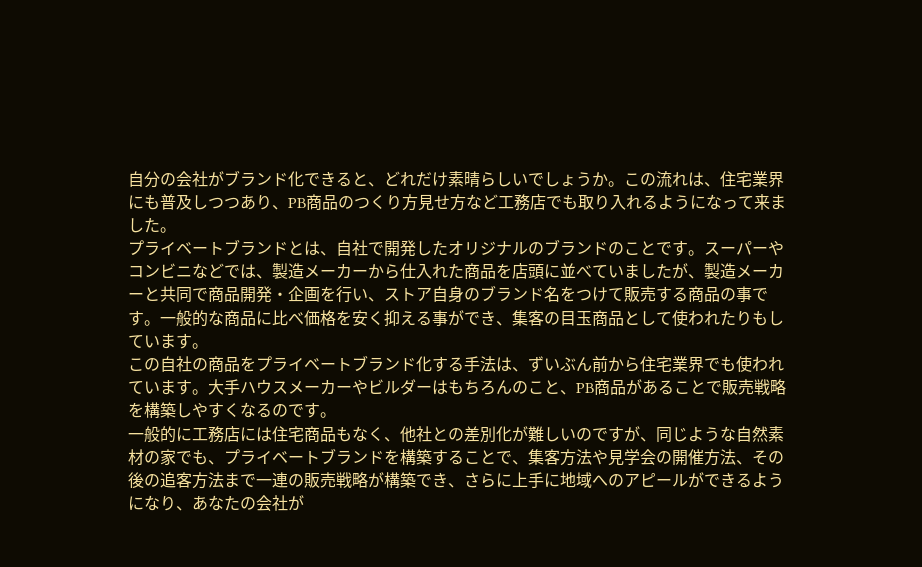自分の会社がブランド化できると、どれだけ素晴らしいでしょうか。この流れは、住宅業界にも普及しつつあり、PB商品のつくり方見せ方など工務店でも取り入れるようになって来ました。
プライベートブランドとは、自社で開発したオリジナルのブランドのことです。スーパーやコンビニなどでは、製造メーカーから仕入れた商品を店頭に並べていましたが、製造メーカーと共同で商品開発・企画を行い、ストア自身のブランド名をつけて販売する商品の事です。一般的な商品に比べ価格を安く抑える事ができ、集客の目玉商品として使われたりもしています。
この自社の商品をプライベートブランド化する手法は、ずいぶん前から住宅業界でも使われています。大手ハウスメーカーやビルダーはもちろんのこと、PB商品があることで販売戦略を構築しやすくなるのです。
一般的に工務店には住宅商品もなく、他社との差別化が難しいのですが、同じような自然素材の家でも、プライベートブランドを構築することで、集客方法や見学会の開催方法、その後の追客方法まで一連の販売戦略が構築でき、さらに上手に地域へのアピールができるようになり、あなたの会社が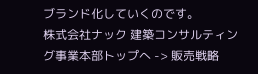ブランド化していくのです。
株式会社ナック 建築コンサルティング事業本部トップへ -> 販売戦略